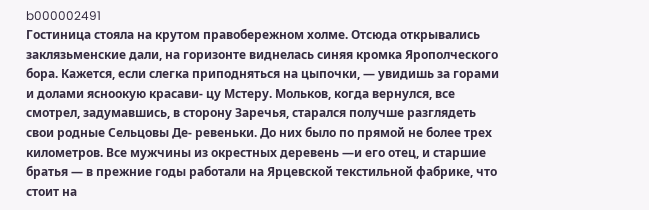b000002491
Гостиница стояла на крутом правобережном холме. Отсюда открывались заклязьменские дали, на горизонте виднелась синяя кромка Ярополческого бора. Кажется, если слегка приподняться на цыпочки, — увидишь за горами и долами ясноокую красави- цу Мстеру. Мольков, когда вернулся, все смотрел, задумавшись, в сторону Заречья, старался получше разглядеть свои родные Сельцовы Де- ревеньки. До них было по прямой не более трех километров. Все мужчины из окрестных деревень —и его отец, и старшие братья — в прежние годы работали на Ярцевской текстильной фабрике, что стоит на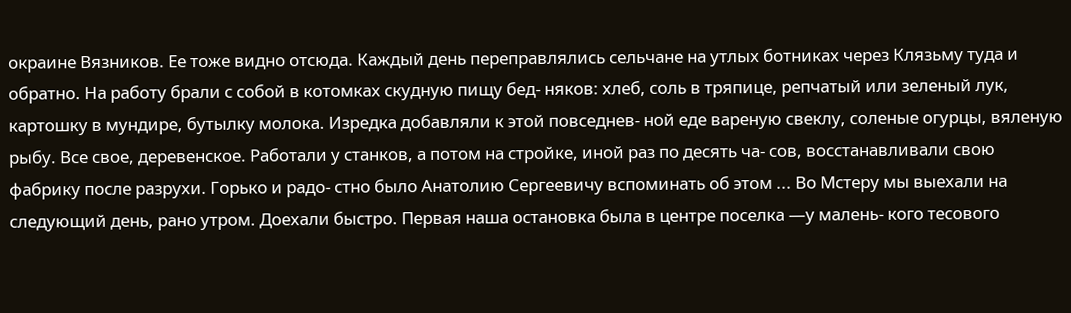окраине Вязников. Ее тоже видно отсюда. Каждый день переправлялись сельчане на утлых ботниках через Клязьму туда и обратно. На работу брали с собой в котомках скудную пищу бед- няков: хлеб, соль в тряпице, репчатый или зеленый лук, картошку в мундире, бутылку молока. Изредка добавляли к этой повседнев- ной еде вареную свеклу, соленые огурцы, вяленую рыбу. Все свое, деревенское. Работали у станков, а потом на стройке, иной раз по десять ча- сов, восстанавливали свою фабрику после разрухи. Горько и радо- стно было Анатолию Сергеевичу вспоминать об этом ... Во Мстеру мы выехали на следующий день, рано утром. Доехали быстро. Первая наша остановка была в центре поселка —у малень- кого тесового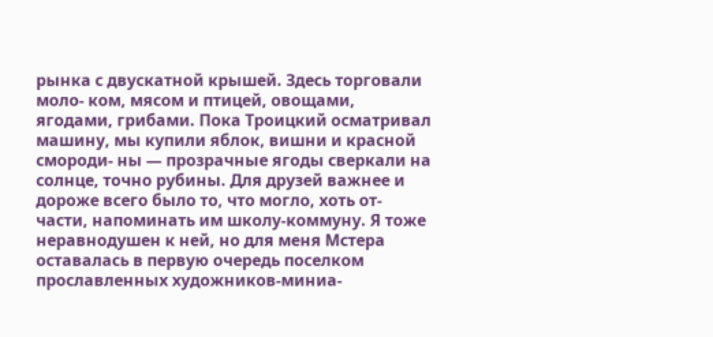рынка с двускатной крышей. Здесь торговали моло- ком, мясом и птицей, овощами, ягодами, грибами. Пока Троицкий осматривал машину, мы купили яблок, вишни и красной смороди- ны — прозрачные ягоды сверкали на солнце, точно рубины. Для друзей важнее и дороже всего было то, что могло, хоть от- части, напоминать им школу-коммуну. Я тоже неравнодушен к ней, но для меня Мстера оставалась в первую очередь поселком прославленных художников-миниа-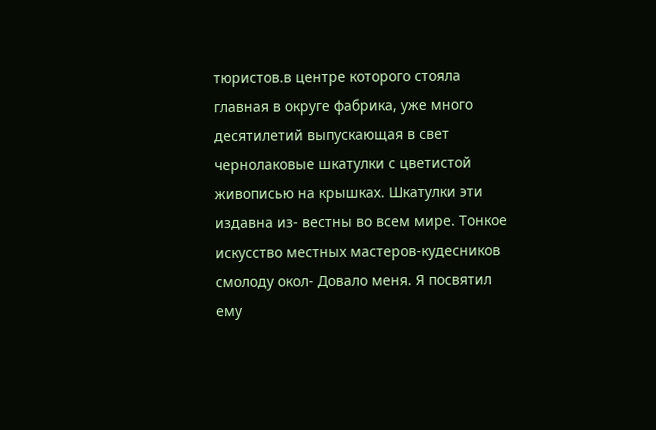тюристов.в центре которого стояла главная в округе фабрика, уже много десятилетий выпускающая в свет чернолаковые шкатулки с цветистой живописью на крышках. Шкатулки эти издавна из- вестны во всем мире. Тонкое искусство местных мастеров-кудесников смолоду окол- Довало меня. Я посвятил ему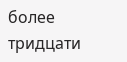более тридцати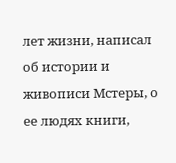лет жизни, написал об истории и живописи Мстеры, о ее людях книги,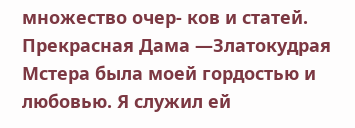множество очер- ков и статей. Прекрасная Дама —Златокудрая Мстера была моей гордостью и любовью. Я служил ей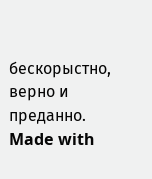бескорыстно, верно и преданно.
Made with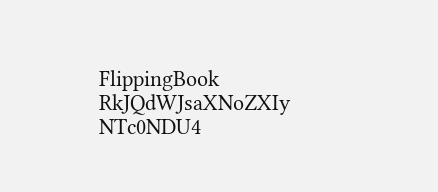FlippingBook
RkJQdWJsaXNoZXIy NTc0NDU4